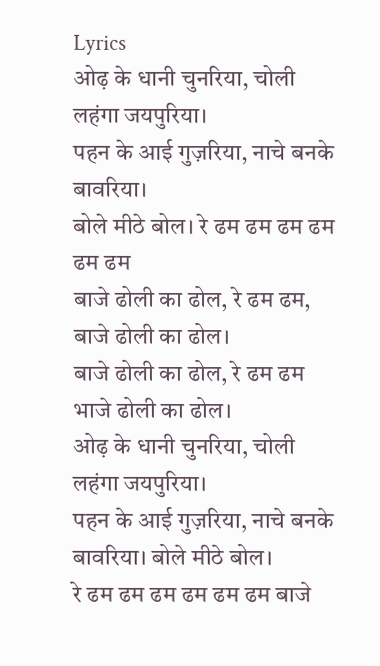Lyrics
ओढ़ के धानी चुनरिया, चोली लहंगा जयपुरिया।
पहन के आई गुज़रिया, नाचे बनके बावरिया।
बोले मीठे बोल। रे ढम ढम ढम ढम ढम ढम
बाजे ढोली का ढोल, रे ढम ढम, बाजे ढोली का ढोल।
बाजे ढोली का ढोल, रे ढम ढम भाजे ढोली का ढोल।
ओढ़ के धानी चुनरिया, चोली लहंगा जयपुरिया।
पहन के आई गुज़रिया, नाचे बनके बावरिया। बोले मीठे बोल।
रे ढम ढम ढम ढम ढम ढम बाजे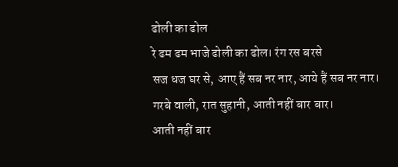ढोली का ढोल
रे ढम ढम भाजे ढोली का ढोल। रंग रस बरसे
सज धज घर से, आए हैं सब नर नार, आये हैं सब नर नार।
गरबे वाली, रात सुहानी, आती नहीं बार बार।
आती नहीं बार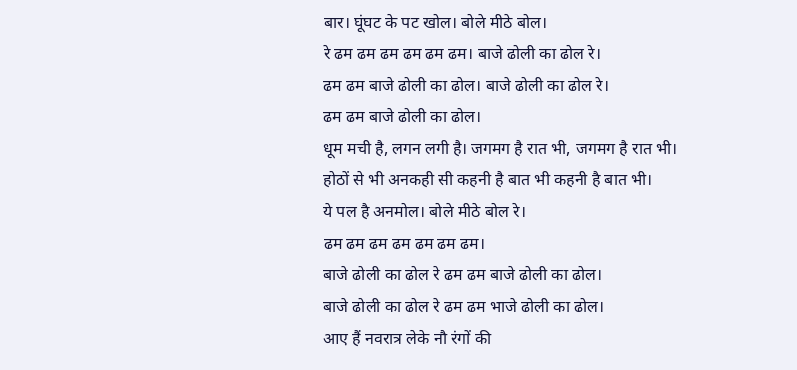बार। घूंघट के पट खोल। बोले मीठे बोल।
रे ढम ढम ढम ढम ढम ढम। बाजे ढोली का ढोल रे।
ढम ढम बाजे ढोली का ढोल। बाजे ढोली का ढोल रे।
ढम ढम बाजे ढोली का ढोल।
धूम मची है, लगन लगी है। जगमग है रात भी, जगमग है रात भी।
होठों से भी अनकही सी कहनी है बात भी कहनी है बात भी।
ये पल है अनमोल। बोले मीठे बोल रे।
ढम ढम ढम ढम ढम ढम ढम।
बाजे ढोली का ढोल रे ढम ढम बाजे ढोली का ढोल।
बाजे ढोली का ढोल रे ढम ढम भाजे ढोली का ढोल।
आए हैं नवरात्र लेके नौ रंगों की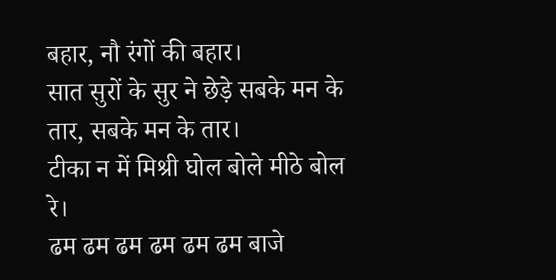बहार, नौ रंगों की बहार।
सात सुरों के सुर ने छेड़े सबके मन के तार, सबके मन के तार।
टीका न में मिश्री घोल बोले मीठे बोल रे।
ढम ढम ढम ढम ढम ढम बाजे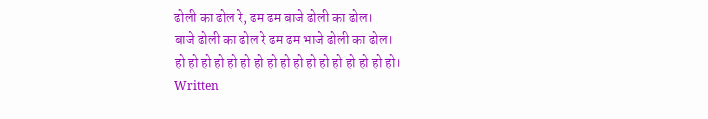ढोली का ढोल रे, ढम ढम बाजे ढोली का ढोल।
बाजे ढोली का ढोल रे ढम ढम भाजे ढोली का ढोल।
हो हो हो हो हो हो हो हो हो हो हो हो हो हो हो हो हो।
Written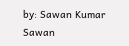by: Sawan Kumar Sawan